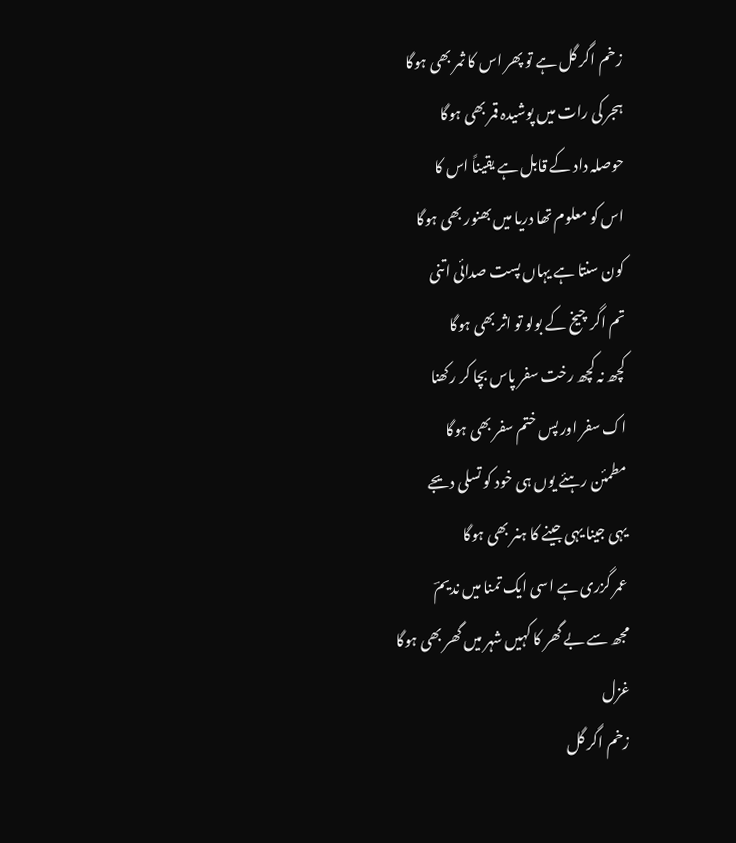زخم اگر گل ہے تو پھر اس کا ثمر بھی ہوگا
ہجر کی رات میں پوشیدہ قمر بھی ہوگا
حوصلہ داد کے قابل ہے یقیناً اس کا
اس کو معلوم تھا دریا میں بھنور بھی ہوگا
کون سنتا ہے یہاں پست صدائی اتنی
تم اگر چیخ کے بولو تو اثر بھی ہوگا
کچھ نہ کچھ رخت سفر پاس بچا کر رکھنا
اک سفر اور پس ختم سفر بھی ہوگا
مطمئن رہئے یوں ہی خود کو تسلی دیجے
یہی جینا یہی جینے کا ہنر بھی ہوگا
عمر گزری ہے اسی ایک تمنا میں ندیمؔ
مجھ سے بے گھر کا کہیں شہر میں گھر بھی ہوگا
غزل
زخم اگر گل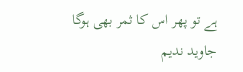ہے تو پھر اس کا ثمر بھی ہوگا
جاوید ندیم